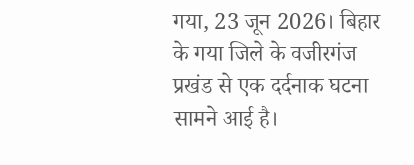गया, 23 जून 2026। बिहार के गया जिले के वजीरगंज प्रखंड से एक दर्दनाक घटना सामने आई है।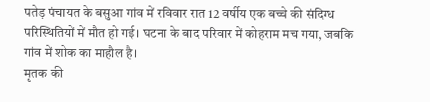पतेड़ पंचायत के बसुआ गांव में रविवार रात 12 वर्षीय एक बच्चे की संदिग्ध परिस्थितियों में मौत हो गई। घटना के बाद परिवार में कोहराम मच गया, जबकि गांव में शोक का माहौल है।
मृतक की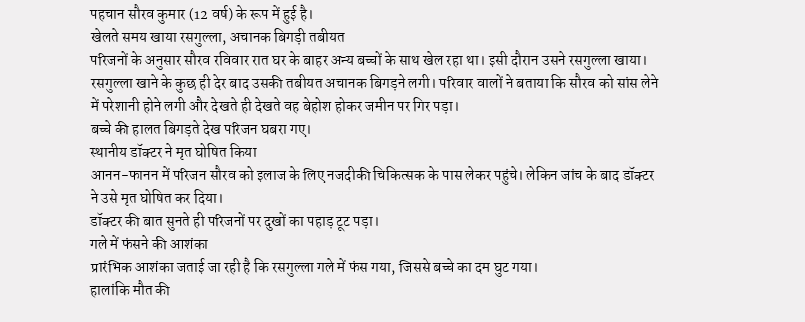पहचान सौरव कुमार (12 वर्ष) के रूप में हुई है।
खेलते समय खाया रसगुल्ला, अचानक बिगड़ी तबीयत
परिजनों के अनुसार सौरव रविवार रात घर के बाहर अन्य बच्चों के साथ खेल रहा था। इसी दौरान उसने रसगुल्ला खाया।
रसगुल्ला खाने के कुछ ही देर बाद उसकी तबीयत अचानक बिगड़ने लगी। परिवार वालों ने बताया कि सौरव को सांस लेने में परेशानी होने लगी और देखते ही देखते वह बेहोश होकर जमीन पर गिर पड़ा।
बच्चे की हालत बिगड़ते देख परिजन घबरा गए।
स्थानीय डॉक्टर ने मृत घोषित किया
आनन-फानन में परिजन सौरव को इलाज के लिए नजदीकी चिकित्सक के पास लेकर पहुंचे। लेकिन जांच के बाद डॉक्टर ने उसे मृत घोषित कर दिया।
डॉक्टर की बात सुनते ही परिजनों पर दुखों का पहाड़ टूट पड़ा।
गले में फंसने की आशंका
प्रारंभिक आशंका जताई जा रही है कि रसगुल्ला गले में फंस गया, जिससे बच्चे का दम घुट गया।
हालांकि मौत की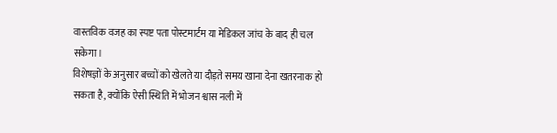वास्तविक वजह का स्पष्ट पता पोस्टमार्टम या मेडिकल जांच के बाद ही चल सकेगा।
विशेषज्ञों के अनुसार बच्चों को खेलते या दौड़ते समय खाना देना खतरनाक हो सकता है, क्योंकि ऐसी स्थिति में भोजन श्वास नली में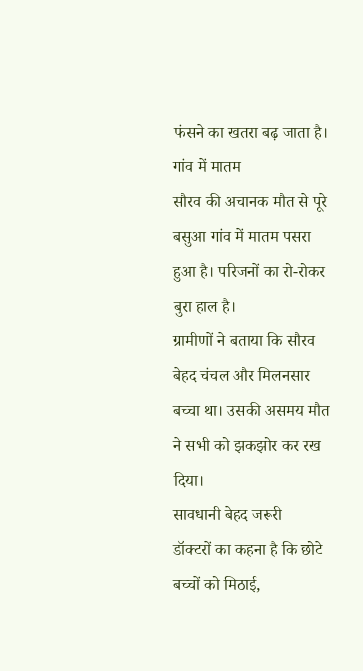फंसने का खतरा बढ़ जाता है।
गांव में मातम
सौरव की अचानक मौत से पूरे बसुआ गांव में मातम पसरा हुआ है। परिजनों का रो-रोकर बुरा हाल है।
ग्रामीणों ने बताया कि सौरव बेहद चंचल और मिलनसार बच्चा था। उसकी असमय मौत ने सभी को झकझोर कर रख दिया।
सावधानी बेहद जरूरी
डॉक्टरों का कहना है कि छोटे बच्चों को मिठाई,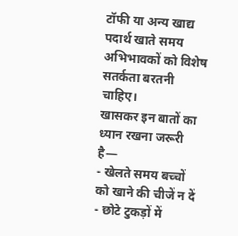टॉफी या अन्य खाद्य पदार्थ खाते समय अभिभावकों को विशेष सतर्कता बरतनी चाहिए।
खासकर इन बातों का ध्यान रखना जरूरी है—
- खेलते समय बच्चों को खाने की चीजें न दें
- छोटे टुकड़ों में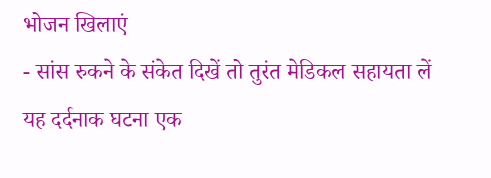भोजन खिलाएं
- सांस रुकने के संकेत दिखें तो तुरंत मेडिकल सहायता लें
यह दर्दनाक घटना एक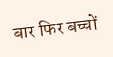बार फिर बच्चों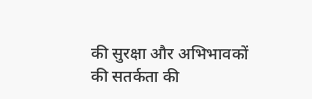की सुरक्षा और अभिभावकों की सतर्कता की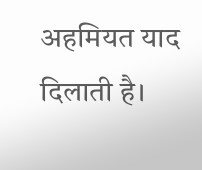अहमियत याद दिलाती है।